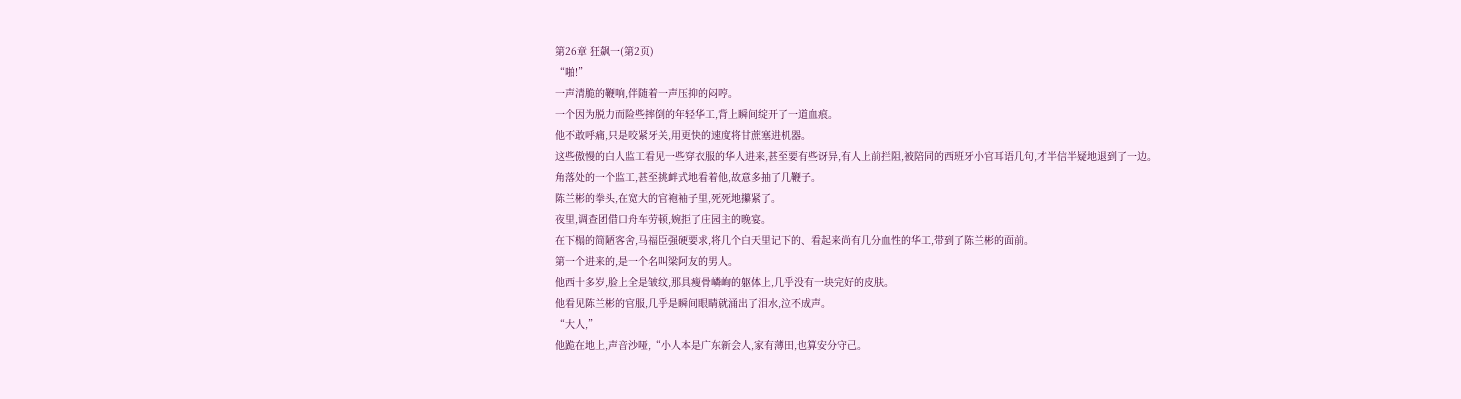第26章 狂飙一(第2页)
“啪!”
一声清脆的鞭响,伴随着一声压抑的闷哼。
一个因为脱力而险些摔倒的年轻华工,背上瞬间绽开了一道血痕。
他不敢呼痛,只是咬紧牙关,用更快的速度将甘蔗塞进机器。
这些傲慢的白人监工看见一些穿衣服的华人进来,甚至要有些讶异,有人上前拦阻,被陪同的西班牙小官耳语几句,才半信半疑地退到了一边。
角落处的一个监工,甚至挑衅式地看着他,故意多抽了几鞭子。
陈兰彬的拳头,在宽大的官袍袖子里,死死地攥紧了。
夜里,调查团借口舟车劳顿,婉拒了庄园主的晚宴。
在下榻的简陋客舍,马福臣强硬要求,将几个白天里记下的、看起来尚有几分血性的华工,带到了陈兰彬的面前。
第一个进来的,是一个名叫梁阿友的男人。
他西十多岁,脸上全是皱纹,那具瘦骨嶙峋的躯体上,几乎没有一块完好的皮肤。
他看见陈兰彬的官服,几乎是瞬间眼睛就涌出了泪水,泣不成声。
“大人,”
他跪在地上,声音沙哑,“小人本是广东新会人,家有薄田,也算安分守己。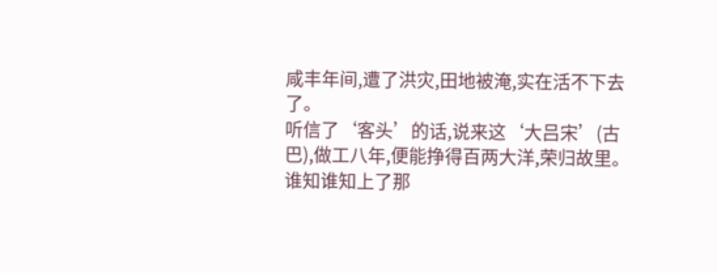咸丰年间,遭了洪灾,田地被淹,实在活不下去了。
听信了‘客头’的话,说来这‘大吕宋’(古巴),做工八年,便能挣得百两大洋,荣归故里。
谁知谁知上了那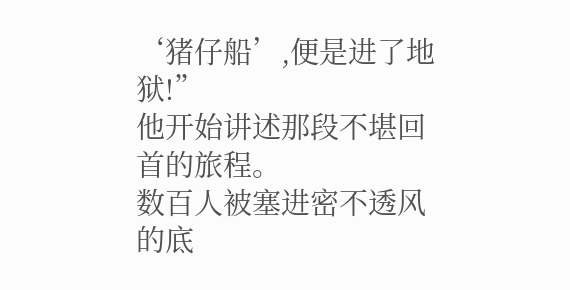‘猪仔船’,便是进了地狱!”
他开始讲述那段不堪回首的旅程。
数百人被塞进密不透风的底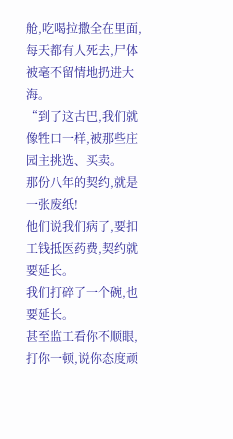舱,吃喝拉撒全在里面,每天都有人死去,尸体被毫不留情地扔进大海。
“到了这古巴,我们就像牲口一样,被那些庄园主挑选、买卖。
那份八年的契约,就是一张废纸!
他们说我们病了,要扣工钱抵医药费,契约就要延长。
我们打碎了一个碗,也要延长。
甚至监工看你不顺眼,打你一顿,说你态度顽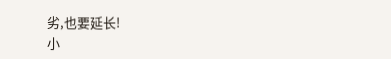劣,也要延长!
小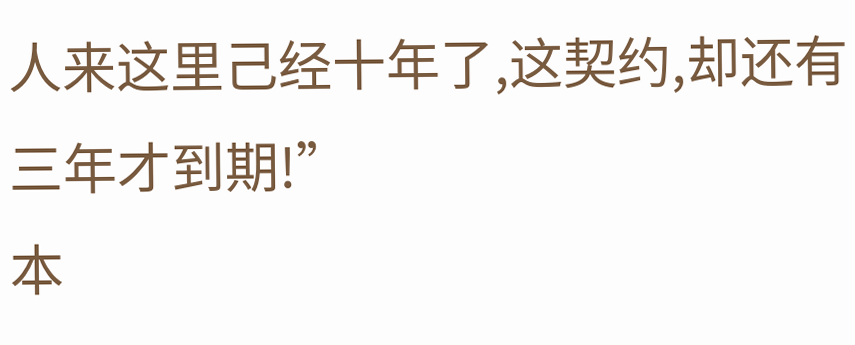人来这里己经十年了,这契约,却还有三年才到期!”
本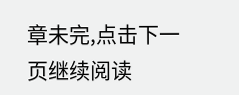章未完,点击下一页继续阅读